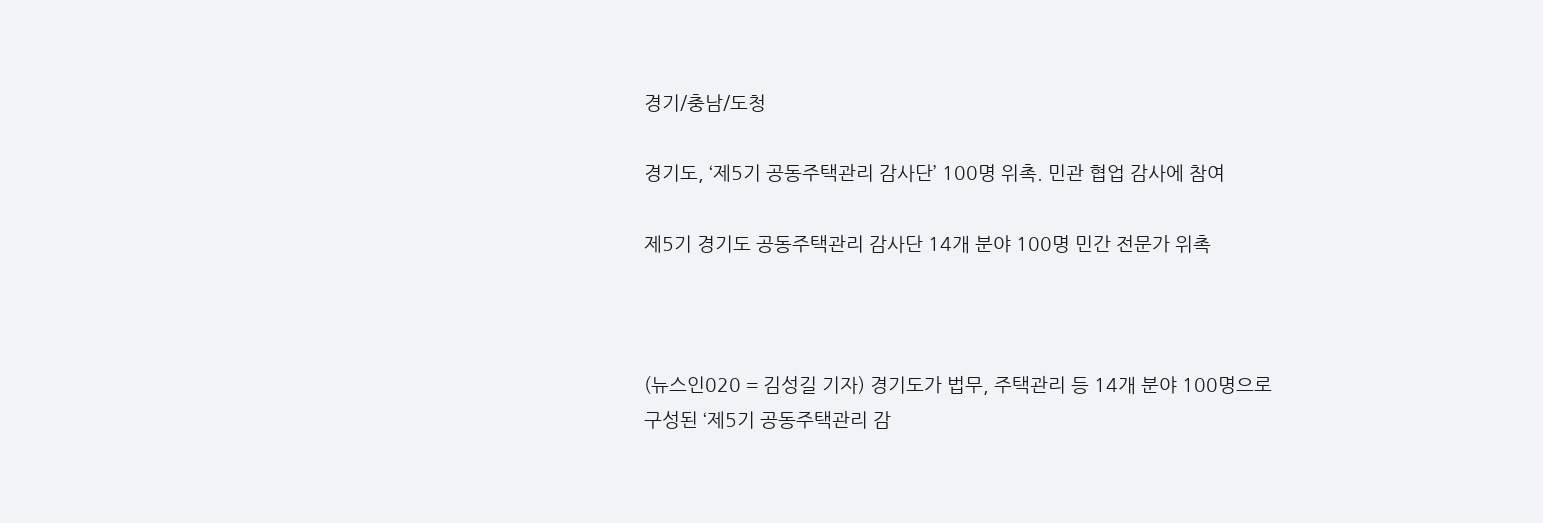경기/충남/도청

경기도, ‘제5기 공동주택관리 감사단’ 100명 위촉. 민관 협업 감사에 참여

제5기 경기도 공동주택관리 감사단 14개 분야 100명 민간 전문가 위촉



(뉴스인020 = 김성길 기자) 경기도가 법무, 주택관리 등 14개 분야 100명으로 구성된 ‘제5기 공동주택관리 감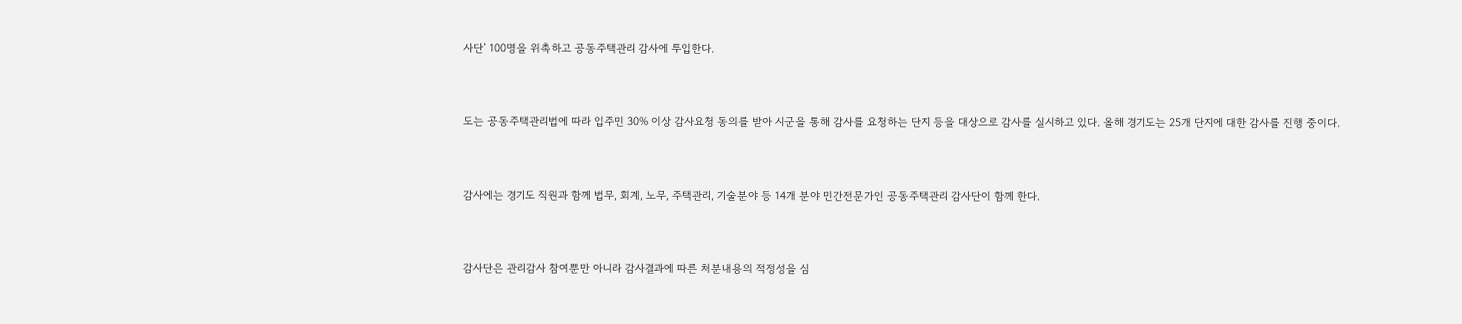사단’ 100명을 위촉하고 공동주택관리 감사에 투입한다.



도는 공동주택관리법에 따라 입주민 30% 이상 감사요청 동의를 받아 시군을 통해 감사를 요청하는 단지 등을 대상으로 감사를 실시하고 있다. 올해 경기도는 25개 단지에 대한 감사를 진행 중이다.



감사에는 경기도 직원과 함께 법무, 회계, 노무, 주택관리, 기술분야 등 14개 분야 민간전문가인 공동주택관리 감사단이 함께 한다.



감사단은 관리감사 참여뿐만 아니라 감사결과에 따른 처분내용의 적정성을 심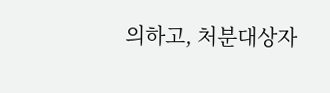의하고, 처분대상자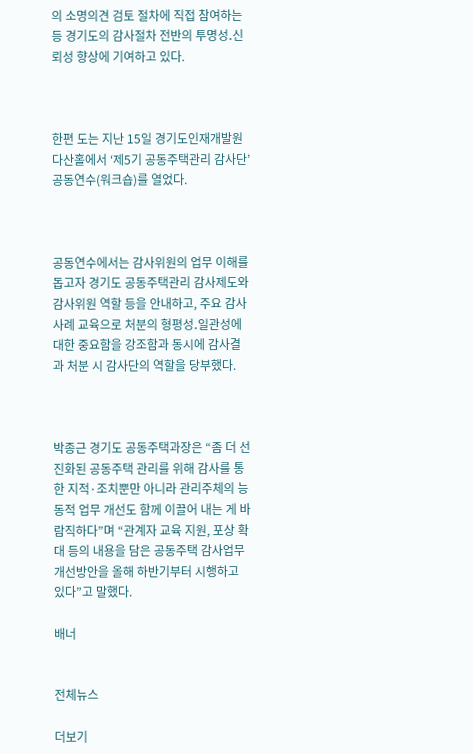의 소명의견 검토 절차에 직접 참여하는 등 경기도의 감사절차 전반의 투명성․신뢰성 향상에 기여하고 있다.



한편 도는 지난 15일 경기도인재개발원 다산홀에서 ‘제5기 공동주택관리 감사단’ 공동연수(워크숍)를 열었다.



공동연수에서는 감사위원의 업무 이해를 돕고자 경기도 공동주택관리 감사제도와 감사위원 역할 등을 안내하고, 주요 감사사례 교육으로 처분의 형평성․일관성에 대한 중요함을 강조함과 동시에 감사결과 처분 시 감사단의 역할을 당부했다.



박종근 경기도 공동주택과장은 “좀 더 선진화된 공동주택 관리를 위해 감사를 통한 지적·조치뿐만 아니라 관리주체의 능동적 업무 개선도 함께 이끌어 내는 게 바람직하다”며 “관계자 교육 지원, 포상 확대 등의 내용을 담은 공동주택 감사업무 개선방안을 올해 하반기부터 시행하고 있다”고 말했다.

배너


전체뉴스

더보기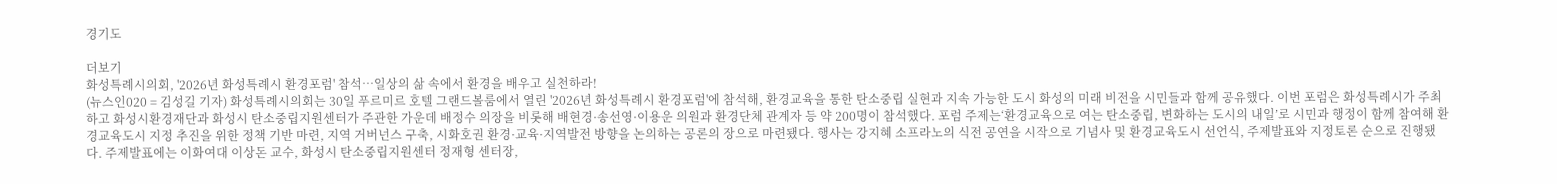경기도

더보기
화성특례시의회, '2026년 화성특례시 환경포럼' 참석…일상의 삶 속에서 환경을 배우고 실천하라!
(뉴스인020 = 김성길 기자) 화성특례시의회는 30일 푸르미르 호텔 그랜드볼룸에서 열린 '2026년 화성특례시 환경포럼'에 참석해, 환경교육을 통한 탄소중립 실현과 지속 가능한 도시 화성의 미래 비전을 시민들과 함께 공유했다. 이번 포럼은 화성특례시가 주최하고 화성시환경재단과 화성시 탄소중립지원센터가 주관한 가운데 배정수 의장을 비롯해 배현경·송선영·이용운 의원과 환경단체 관계자 등 약 200명이 참석했다. 포럼 주제는‘환경교육으로 여는 탄소중립, 변화하는 도시의 내일’로 시민과 행정이 함께 참여해 환경교육도시 지정 추진을 위한 정책 기반 마련, 지역 거버넌스 구축, 시화호권 환경·교육·지역발전 방향을 논의하는 공론의 장으로 마련됐다. 행사는 강지혜 소프라노의 식전 공연을 시작으로 기념사 및 환경교육도시 선언식, 주제발표와 지정토론 순으로 진행됐다. 주제발표에는 이화여대 이상돈 교수, 화성시 탄소중립지원센터 정재형 센터장,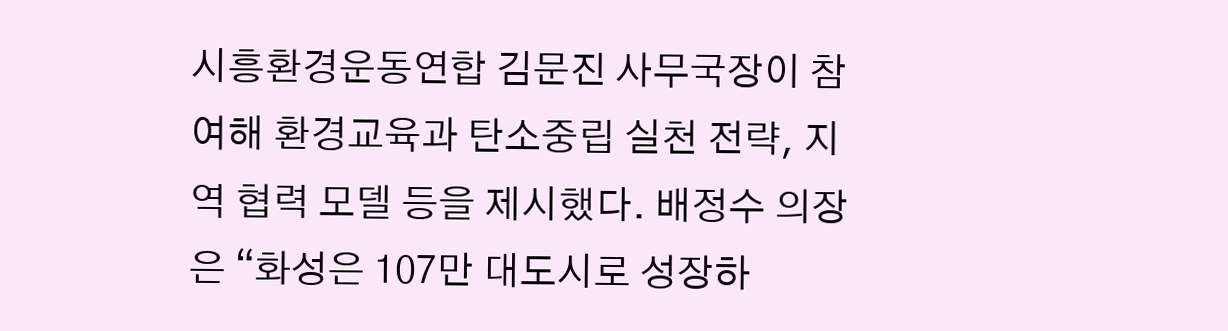시흥환경운동연합 김문진 사무국장이 참여해 환경교육과 탄소중립 실천 전략, 지역 협력 모델 등을 제시했다. 배정수 의장은 “화성은 107만 대도시로 성장하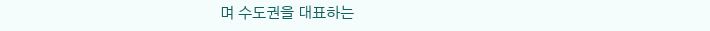며 수도권을 대표하는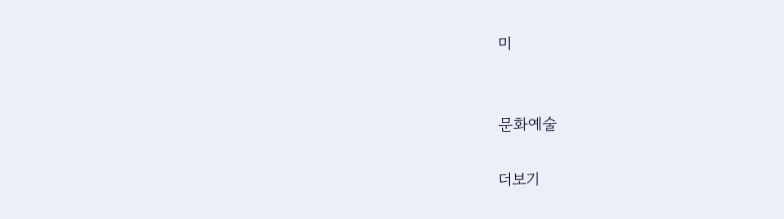미


문화예술

더보기